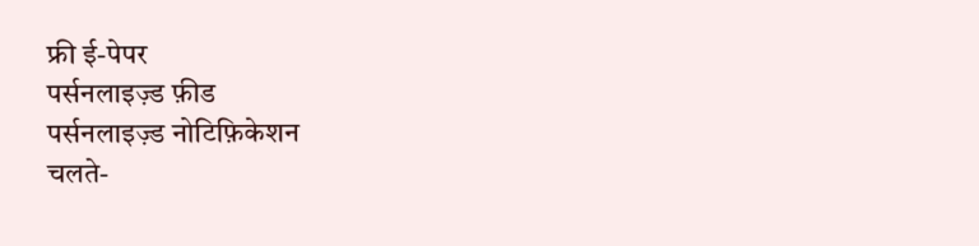फ्री ई-पेपर
पर्सनलाइज़्ड फ़ीड
पर्सनलाइज़्ड नोटिफ़िकेशन
चलते-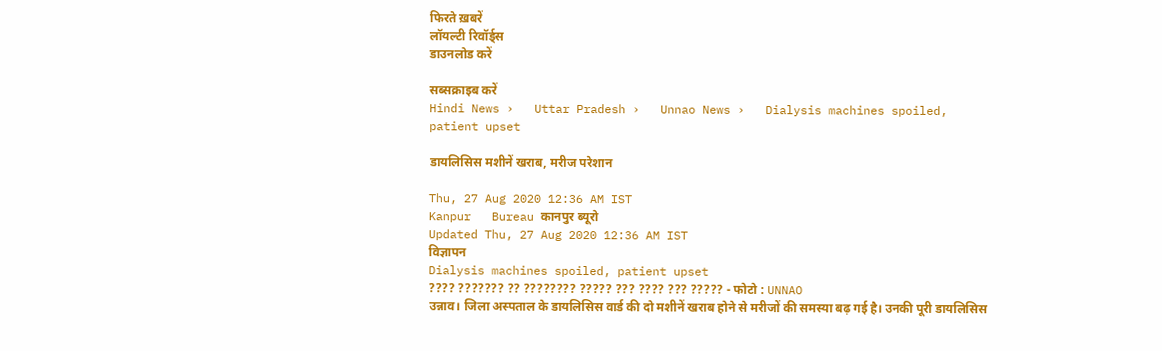फिरते ख़बरें
लॉयल्टी रिवॉर्ड्स
डाउनलोड करें

सब्सक्राइब करें
Hindi News ›   Uttar Pradesh ›   Unnao News ›   Dialysis machines spoiled, patient upset

डायलिसिस मशीनें खराब, मरीज परेशान

Thu, 27 Aug 2020 12:36 AM IST
Kanpur   Bureau कानपुर ब्यूरो
Updated Thu, 27 Aug 2020 12:36 AM IST
विज्ञापन
Dialysis machines spoiled, patient upset
???? ??????? ?? ???????? ????? ??? ???? ??? ????? - फोटो : UNNAO
उन्नाव। जिला अस्पताल के डायलिसिस वार्ड की दो मशीनें खराब होने से मरीजों की समस्या बढ़ गई है। उनकी पूरी डायलिसिस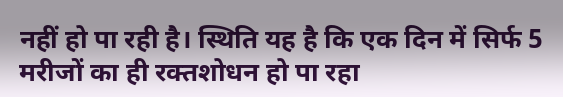नहीं हो पा रही है। स्थिति यह है कि एक दिन में सिर्फ 5 मरीजों का ही रक्तशोधन हो पा रहा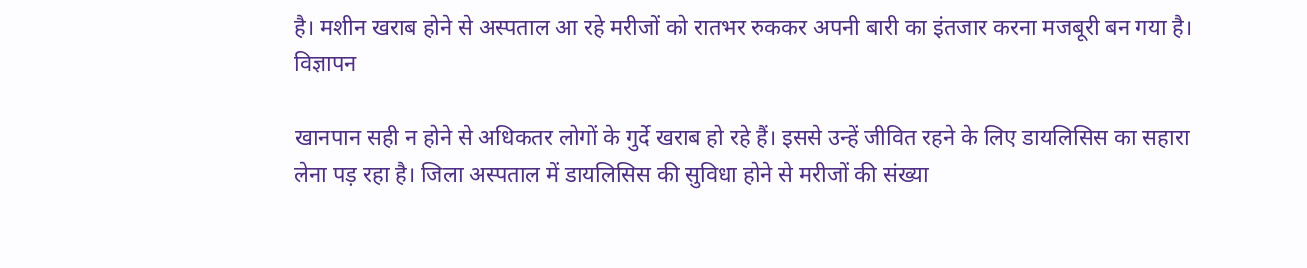है। मशीन खराब होने से अस्पताल आ रहे मरीजों को रातभर रुककर अपनी बारी का इंतजार करना मजबूरी बन गया है।
विज्ञापन

खानपान सही न होने से अधिकतर लोगों के गुर्दे खराब हो रहे हैं। इससे उन्हें जीवित रहने के लिए डायलिसिस का सहारा लेना पड़ रहा है। जिला अस्पताल में डायलिसिस की सुविधा होने से मरीजों की संख्या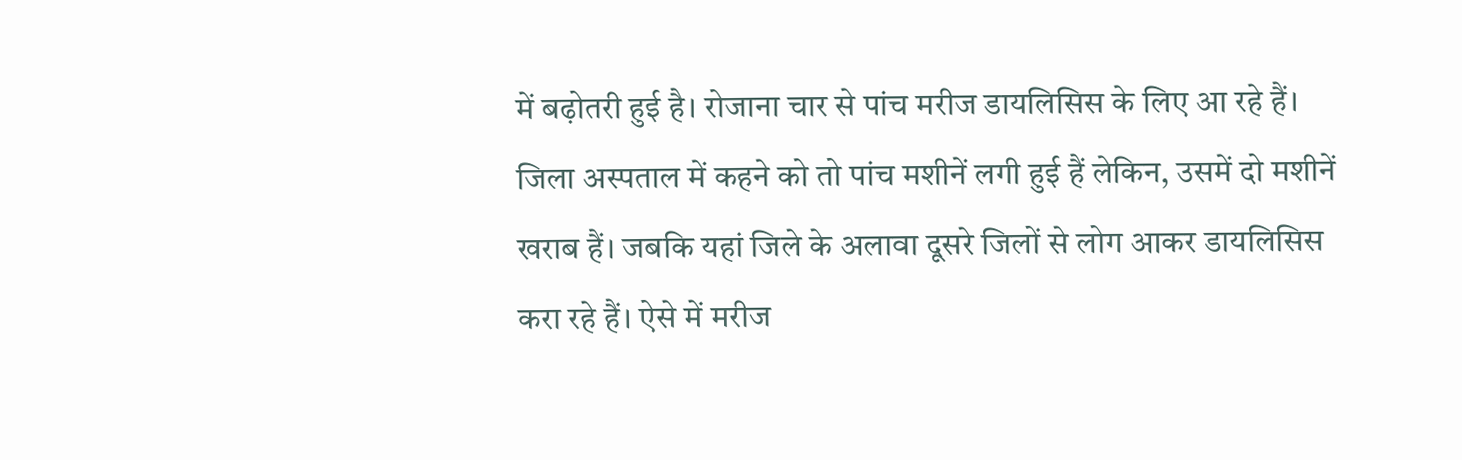में बढ़ोतरी हुई है। रोजाना चार से पांच मरीज डायलिसिस के लिए आ रहे हैं। जिला अस्पताल में कहने को तो पांच मशीनें लगी हुई हैं लेकिन, उसमें दो मशीनें खराब हैं। जबकि यहां जिले के अलावा दूसरे जिलों से लोग आकर डायलिसिस करा रहे हैं। ऐसे में मरीज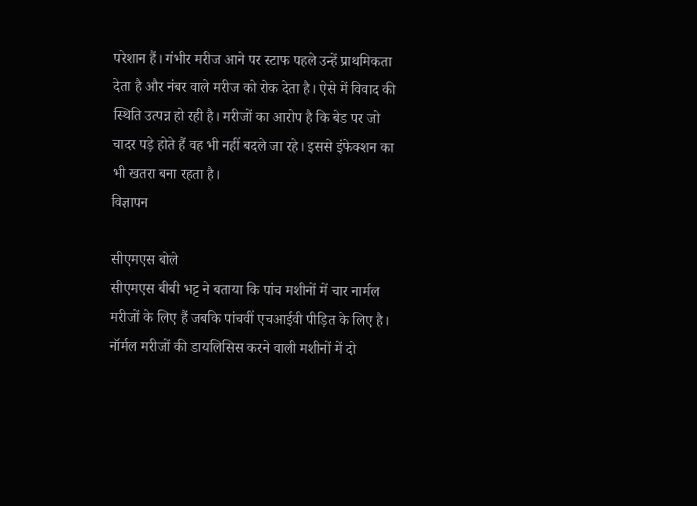परेशान हैं। गंभीर मरीज आने पर स्टाफ पहले उन्हें प्राथमिकता देता है और नंबर वाले मरीज को रोक देता है। ऐसे में विवाद की स्थिति उत्पन्न हो रही है। मरीजों का आरोप है कि बेड पर जो चादर पड़े होते हैं वह भी नहीं बदले जा रहे। इससे इंफेक्शन का भी खतरा बना रहता है।
विज्ञापन

सीएमएस बोले
सीएमएस बीबी भट्ट ने बताया कि पांच मशीनों में चार नार्मल मरीजों के लिए हैं जबकि पांचवीं एचआईवी पीड़ित के लिए है। नॉर्मल मरीजों की डायलिसिस करने वाली मशीनों में दो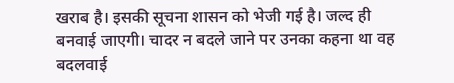खराब है। इसकी सूचना शासन को भेजी गई है। जल्द ही बनवाई जाएगी। चादर न बदले जाने पर उनका कहना था वह बदलवाई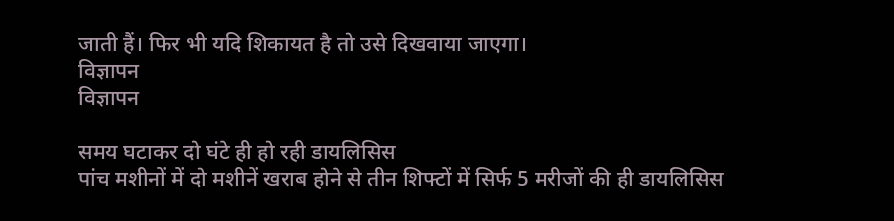जाती हैं। फिर भी यदि शिकायत है तो उसे दिखवाया जाएगा।
विज्ञापन
विज्ञापन

समय घटाकर दो घंटे ही हो रही डायलिसिस
पांच मशीनों में दो मशीनें खराब होने से तीन शिफ्टों में सिर्फ 5 मरीजों की ही डायलिसिस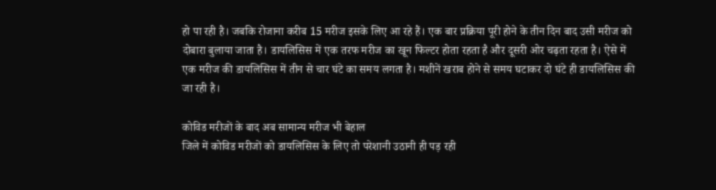हो पा रही है। जबकि रोजाना करीब 15 मरीज इसके लिए आ रहे हैं। एक बार प्रक्रिया पूरी होने के तीन दिन बाद उसी मरीज को दोबारा बुलाया जाता है। डायलिसिस में एक तरफ मरीज का खून फिल्टर होता रहता है और दूसरी ओर चढ़ता रहता है। ऐसे में एक मरीज की डायलिसिस में तीन से चार घंटे का समय लगता है। मशीनें खराब होने से समय घटाकर दो घंटे ही डायलिसिस की जा रही है।

कोविड मरीजों के बाद अब सामान्य मरीज भी बेहाल
जिले में कोविड मरीजों को डायलिसिस के लिए तो परेशानी उठानी ही पड़ रही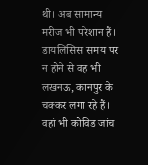थी। अब सामान्य मरीज भी परेशान हैं। डायलिसिस समय पर न होने से वह भी लखनऊ, कानपुर के चक्कर लगा रहे हैं। वहां भी कोविड जांच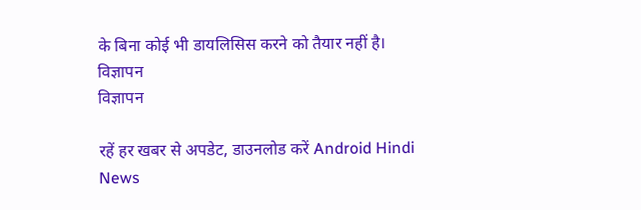के बिना कोई भी डायलिसिस करने को तैयार नहीं है।
विज्ञापन
विज्ञापन

रहें हर खबर से अपडेट, डाउनलोड करें Android Hindi News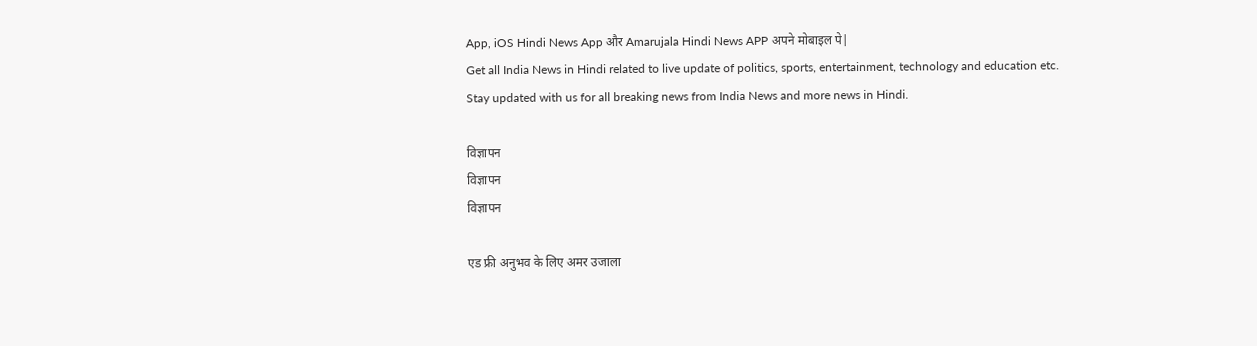App, iOS Hindi News App और Amarujala Hindi News APP अपने मोबाइल पे|
Get all India News in Hindi related to live update of politics, sports, entertainment, technology and education etc. Stay updated with us for all breaking news from India News and more news in Hindi.

विज्ञापन
विज्ञापन
विज्ञापन

एड फ्री अनुभव के लिए अमर उजाला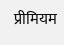प्रीमियम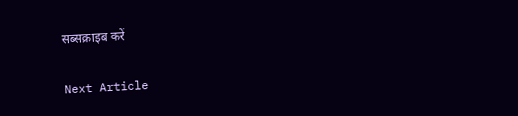सब्सक्राइब करें

Next Article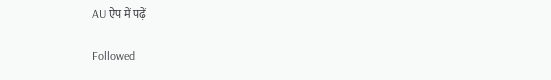AU ऐप में पढ़ें

Followed